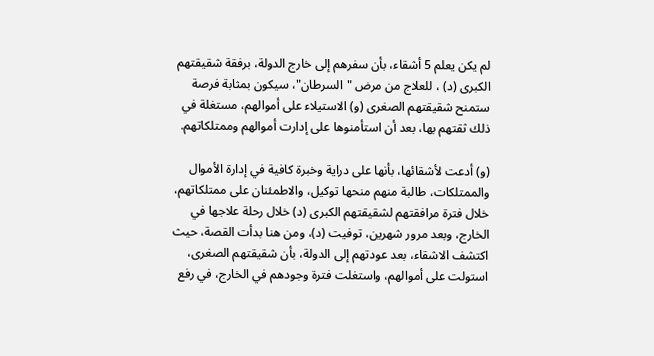لم يكن يعلم 5 أشقاء، بأن سفرهم إلى خارج الدولة، برفقة شقيقتهم الكبرى (د) ، للعلاج من مرض "السرطان"، سيكون بمثابة فرصة ستمنح شقيقتهم الصغرى (و) الاستيلاء على أموالهم، مستغلة في ذلك ثقتهم بها، بعد أن استأمنوها على إدارت أموالهم وممتلكاتهم.

(و) أدعت لأشقائها، بأنها على دراية وخبرة كافية في إدارة الأموال والممتلكات، طالبة منهم منحها توكيل، والاطمئنان على ممتلكاتهم، خلال فترة مرافقتهم لشقيقتهم الكبرى (د) خلال رحلة علاجها في الخارج، وبعد مرور شهرين، توفيت (د)، ومن هنا بدأت القصة، حيث اكتشف الاشقاء، بعد عودتهم إلى الدولة، بأن شقيقتهم الصغرى، استولت على أموالهم، واستغلت فترة وجودهم في الخارج، في رفع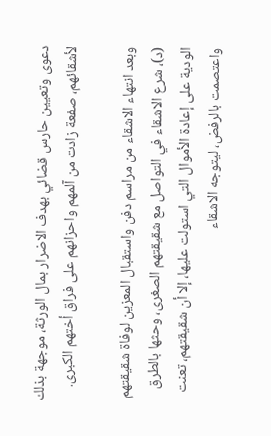دعوى وتعيين حارس قضائي بهدف الاضرار بمال الورثة، موجهة بذلك لأشقائهم، صفعة زادت من آلمهم واحزانهم على فراق أختهم الكبرى.

وبعد انتهاء الاشقاء من مراسم دفن واستقبال المعزين لوفاة شقيقتهم (د)، شرع الاشقاء في التواصل مع شقيقتهم الصغرى، وحثها بالطرق الودية على إعادة الأموال التي استولت عليها، إلا أن شقيقتهم، تعنت واعتصمت بالرفض، ليتوجه الاشقاء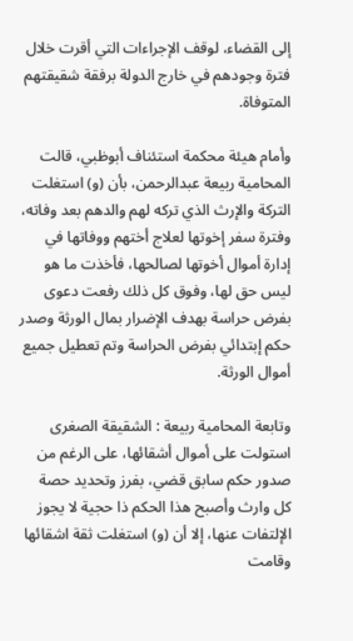إلى القضاء، لوقف الإجراءات التي أقرت خلال فترة وجودهم في خارج الدولة برفقة شقيقتهم المتوفاة.

وأمام هيئة محكمة استئناف أبوظبي، قالت المحامية ربيعة عبدالرحمن، بأن (و) استغلت التركة والإرث الذي تركه لهم والدهم بعد وفاته، وفترة سفر إخوتها لعلاج أختهم ووفاتها في إدارة أموال أخوتها لصالحها، فأخذت ما هو ليس حق لها، وفوق كل ذلك رفعت دعوى بفرض حراسة بهدف الإضرار بمال الورثة وصدر حكم إبتدائي بفرض الحراسة وتم تعطيل جميع أموال الورثة.

وتابعة المحامية ربيعة : الشقيقة الصغرى استولت على أموال أشقائها، على الرغم من صدور حكم سابق قضي، بفرز وتحديد حصة كل وارث وأصبح هذا الحكم ذا حجية لا يجوز الإلتفات عنها، إلا أن (و) استغلت ثقة اشقائها وقامت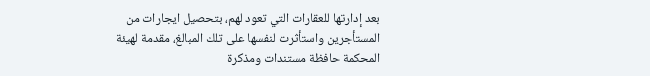بعد إدارتها للعقارات التي تعود لهم، بتحصيل ايجارات من المستأجرين واستأثرت لنفسها على تلك المبالغ، مقدمة لهيئة المحكمة حافظة مستندات ومذكرة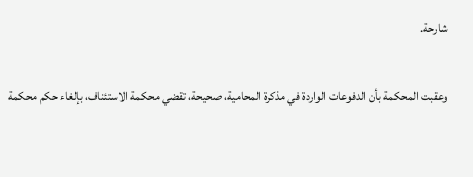شارحة.

وعقبت المحكمة بأن الدفوعات الواردة في مذكرة المحامية، صحيحة، تقضي محكمة الاستئناف، بإلغاء حكم محكمة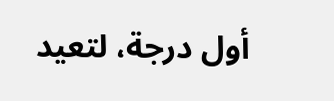أول درجة، لتعيد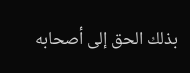بذلك الحق إلى أصحابه